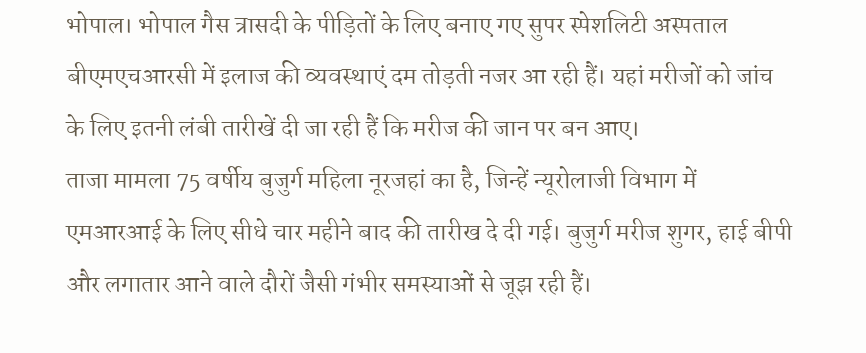भोपाल। भोपाल गैस त्रासदी के पीड़ितों के लिए बनाए गए सुपर स्पेशलिटी अस्पताल बीएमएचआरसी में इलाज की व्यवस्थाएं दम तोड़ती नजर आ रही हैं। यहां मरीजों को जांच के लिए इतनी लंबी तारीखें दी जा रही हैं कि मरीज की जान पर बन आए।
ताजा मामला 75 वर्षीय बुजुर्ग महिला नूरजहां का है, जिन्हें न्यूरोलाजी विभाग में एमआरआई के लिए सीधे चार महीने बाद की तारीख दे दी गई। बुजुर्ग मरीज शुगर, हाई बीपी और लगातार आने वाले दौरों जैसी गंभीर समस्याओं से जूझ रही हैं।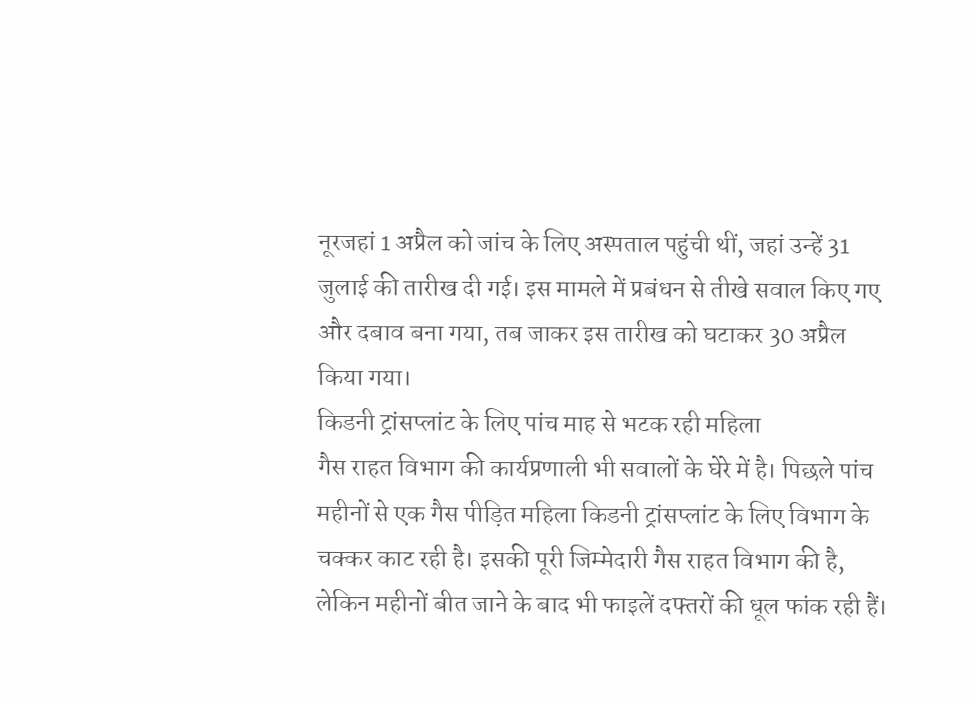नूरजहां 1 अप्रैल को जांच के लिए अस्पताल पहुंची थीं, जहां उन्हें 31 जुलाई की तारीख दी गई। इस मामले में प्रबंधन से तीखे सवाल किए गए और दबाव बना गया, तब जाकर इस तारीख को घटाकर 30 अप्रैल किया गया।
किडनी ट्रांसप्लांट के लिए पांच माह से भटक रही महिला
गैस राहत विभाग की कार्यप्रणाली भी सवालों के घेरे में है। पिछले पांच महीनों से एक गैस पीड़ित महिला किडनी ट्रांसप्लांट के लिए विभाग के चक्कर काट रही है। इसकी पूरी जिम्मेदारी गैस राहत विभाग की है, लेकिन महीनों बीत जाने के बाद भी फाइलें दफ्तरों की धूल फांक रही हैं।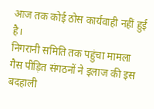आज तक कोई ठोस कार्यवाही नहीं हुई है।
निगरानी समिति तक पहुंचा मामला
गैस पीड़ित संगठनों ने इलाज की इस बदहाली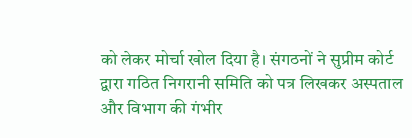को लेकर मोर्चा खोल दिया है। संगठनों ने सुप्रीम कोर्ट द्वारा गठित निगरानी समिति को पत्र लिखकर अस्पताल और विभाग की गंभीर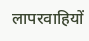लापरवाहियों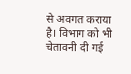से अवगत कराया है। विभाग को भी चेतावनी दी गई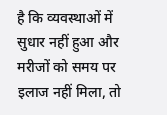है कि व्यवस्थाओं में सुधार नहीं हुआ और मरीजों को समय पर इलाज नहीं मिला, तो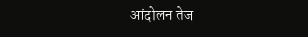आंदोलन तेज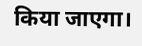किया जाएगा।